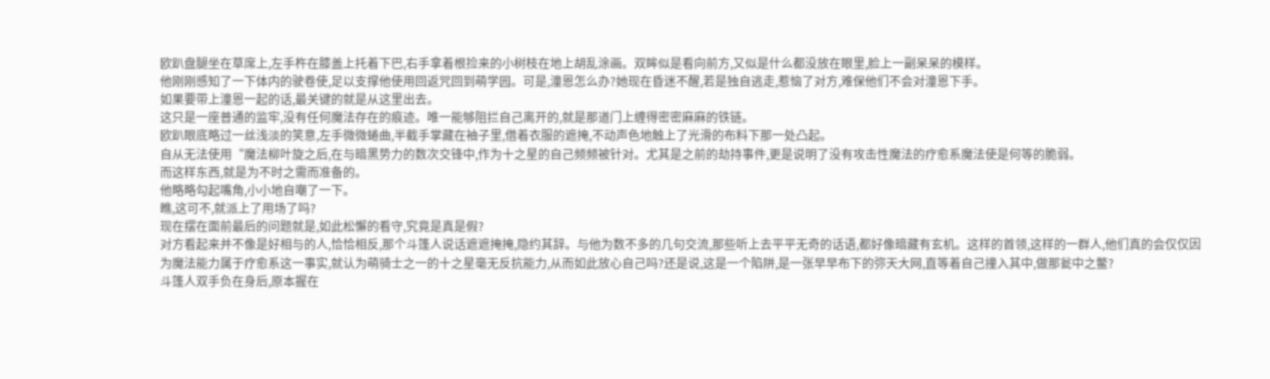欧趴盘腿坐在草席上,左手杵在膝盖上托着下巴,右手拿着根捡来的小树枝在地上胡乱涂画。双眸似是看向前方,又似是什么都没放在眼里,脸上一副呆呆的模样。
他刚刚感知了一下体内的驶卷使,足以支撑他使用回返咒回到萌学园。可是,潼恩怎么办?她现在昏迷不醒,若是独自逃走,惹恼了对方,难保他们不会对潼恩下手。
如果要带上潼恩一起的话,最关键的就是从这里出去。
这只是一座普通的监牢,没有任何魔法存在的痕迹。唯一能够阻拦自己离开的,就是那道门上缠得密密麻麻的铁链。
欧趴眼底略过一丝浅淡的笑意,左手微微蜷曲,半截手掌藏在袖子里,借着衣服的遮掩,不动声色地触上了光滑的布料下那一处凸起。
自从无法使用“魔法柳叶旋之后,在与暗黑势力的数次交锋中,作为十之星的自己频频被针对。尤其是之前的劫持事件,更是说明了没有攻击性魔法的疗愈系魔法使是何等的脆弱。
而这样东西,就是为不时之需而准备的。
他略略勾起嘴角,小小地自嘲了一下。
瞧,这可不,就派上了用场了吗?
现在摆在面前最后的问题就是,如此松懈的看守,究竟是真是假?
对方看起来并不像是好相与的人,恰恰相反,那个斗篷人说话遮遮掩掩,隐约其辞。与他为数不多的几句交流,那些听上去平平无奇的话语,都好像暗藏有玄机。这样的首领,这样的一群人,他们真的会仅仅因为魔法能力属于疗愈系这一事实,就认为萌骑士之一的十之星毫无反抗能力,从而如此放心自己吗?还是说,这是一个陷阱,是一张早早布下的弥天大网,直等着自己撞入其中,做那瓮中之鳖?
斗篷人双手负在身后,原本握在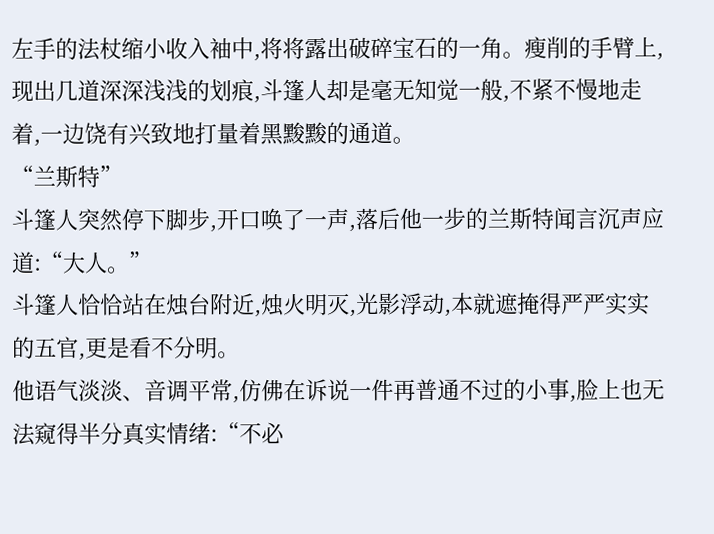左手的法杖缩小收入袖中,将将露出破碎宝石的一角。瘦削的手臂上,现出几道深深浅浅的划痕,斗篷人却是毫无知觉一般,不紧不慢地走着,一边饶有兴致地打量着黑黢黢的通道。
“兰斯特”
斗篷人突然停下脚步,开口唤了一声,落后他一步的兰斯特闻言沉声应道:“大人。”
斗篷人恰恰站在烛台附近,烛火明灭,光影浮动,本就遮掩得严严实实的五官,更是看不分明。
他语气淡淡、音调平常,仿佛在诉说一件再普通不过的小事,脸上也无法窥得半分真实情绪:“不必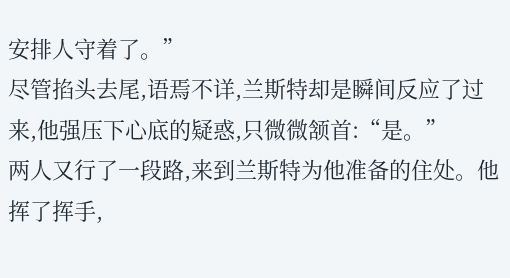安排人守着了。”
尽管掐头去尾,语焉不详,兰斯特却是瞬间反应了过来,他强压下心底的疑惑,只微微颔首:“是。”
两人又行了一段路,来到兰斯特为他准备的住处。他挥了挥手,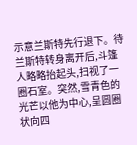示意兰斯特先行退下。待兰斯特转身离开后,斗篷人略略抬起头,扫视了一圈石室。突然,雪青色的光芒以他为中心,呈圆圈状向四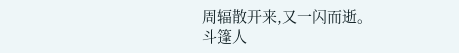周辐散开来,又一闪而逝。
斗篷人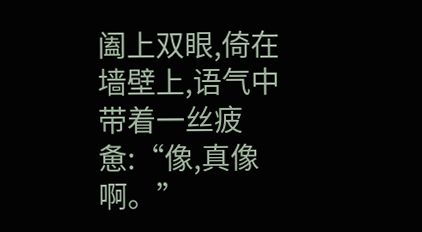阖上双眼,倚在墙壁上,语气中带着一丝疲惫:“像,真像啊。”